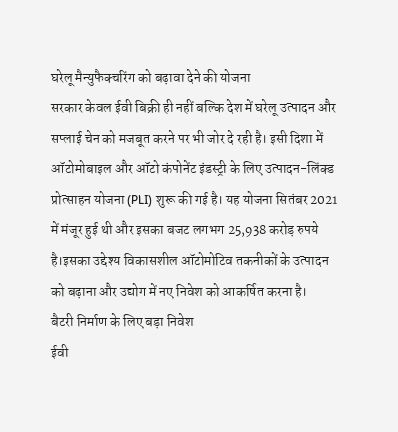घरेलू मैन्युफैक्चरिंग को बढ़ावा देने की योजना
सरकार केवल ईवी बिक्री ही नहीं बल्कि देश में घरेलू उत्पादन और सप्लाई चेन को मजबूत करने पर भी जोर दे रही है। इसी दिशा में ऑटोमोबाइल और ऑटो कंपोनेंट इंडस्ट्री के लिए उत्पादन-लिंक्ड प्रोत्साहन योजना (PLI) शुरू की गई है। यह योजना सितंबर 2021 में मंजूर हुई थी और इसका बजट लगभग 25,938 करोड़ रुपये है।इसका उद्देश्य विकासशील ऑटोमोटिव तकनीकों के उत्पादन को बढ़ाना और उद्योग में नए निवेश को आकर्षित करना है।
बैटरी निर्माण के लिए बड़ा निवेश
ईवी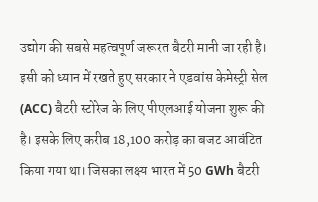उद्योग की सबसे महत्वपूर्ण जरूरत बैटरी मानी जा रही है। इसी को ध्यान में रखते हुए सरकार ने एडवांस केमेस्ट्री सेल (ACC) बैटरी स्टोरेज के लिए पीएलआई योजना शुरू की है। इसके लिए करीब 18,100 करोड़ का बजट आवंटित किया गया था। जिसका लक्ष्य भारत में 50 GWh बैटरी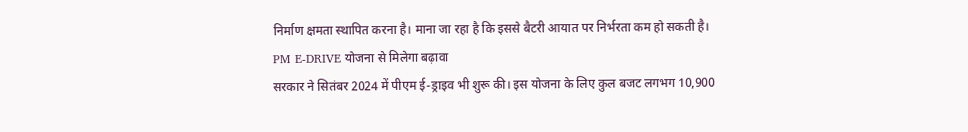निर्माण क्षमता स्थापित करना है। माना जा रहा है कि इससे बैटरी आयात पर निर्भरता कम हो सकती है।
PM E-DRIVE योजना से मिलेगा बढ़ावा
सरकार ने सितंबर 2024 में पीएम ई-ड्राइव भी शुरू की। इस योजना के लिए कुल बजट लगभग 10,900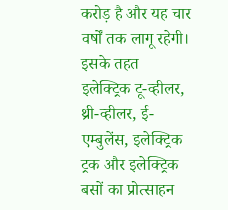करोड़ है और यह चार वर्षों तक लागू रहेगी। इसके तहत
इलेक्ट्रिक टू-व्हीलर, थ्री-व्हीलर, ई-एम्बुलेंस, इलेक्ट्रिक ट्रक और इलेक्ट्रिक बसों का प्रोत्साहन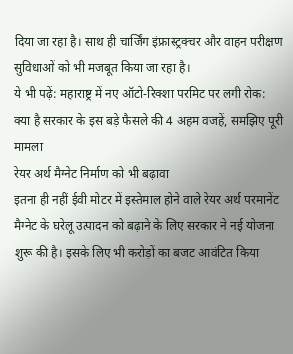दिया जा रहा है। साथ ही चार्जिंग इंफ्रास्ट्रक्चर और वाहन परीक्षण सुविधाओं को भी मजबूत किया जा रहा है।
ये भी पढ़ें: महाराष्ट्र में नए ऑटो-रिक्शा परमिट पर लगी रोक: क्या है सरकार के इस बड़े फैसले की 4 अहम वजहें, समझिए पूरी मामला
रेयर अर्थ मैग्नेट निर्माण को भी बढ़ावा
इतना ही नहीं ईवी मोटर में इस्तेमाल होने वाले रेयर अर्थ परमानेंट मैग्नेट के घरेलू उत्पादन को बढ़ाने के लिए सरकार ने नई योजना शुरू की है। इसके लिए भी करोड़ों का बजट आवंटित किया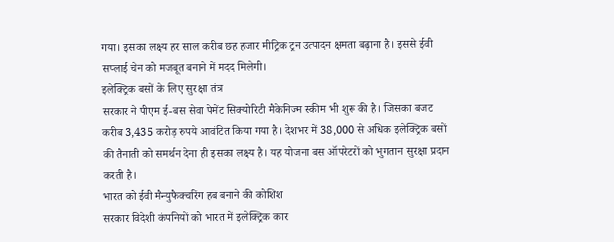गया। इसका लक्ष्य हर साल करीब छह हजार मीट्रिक ट्रन उत्पादन क्षमता बढ़ाना है। इससे ईवी सप्लाई चेन को मजबूत बनाने में मदद मिलेगी।
इलेक्ट्रिक बसों के लिए सुरक्षा तंत्र
सरकार ने पीएम ई-बस सेवा पेमेंट सिक्योरिटी मैकेनिज्म स्कीम भी शुरू की है। जिसका बजट करीब 3,435 करोड़ रुपये आवंटित किया गया है। देशभर में 38,000 से अधिक इलेक्ट्रिक बसों की तैनाती को समर्थन देना ही इसका लक्ष्य है। यह योजना बस ऑपरेटरों को भुगतान सुरक्षा प्रदान करती है।
भारत को ईवी मैन्युफैक्चरिंग हब बनाने की कोशिश
सरकार विदेशी कंपनियों को भारत में इलेक्ट्रिक कार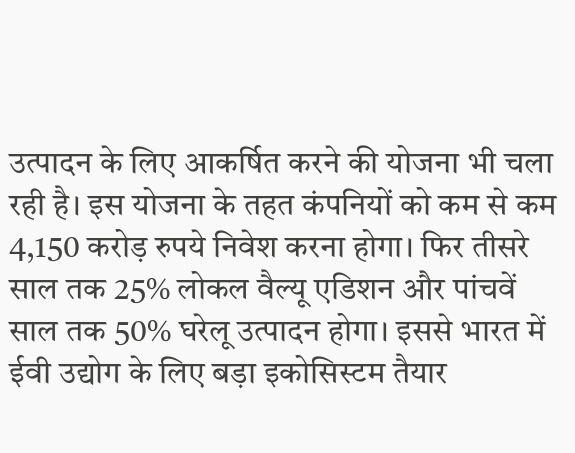उत्पादन के लिए आकर्षित करने की योजना भी चला रही है। इस योजना के तहत कंपनियों को कम से कम 4,150 करोड़ रुपये निवेश करना होगा। फिर तीसरे साल तक 25% लोकल वैल्यू एडिशन और पांचवें साल तक 50% घरेलू उत्पादन होगा। इससे भारत में ईवी उद्योग के लिए बड़ा इकोसिस्टम तैयार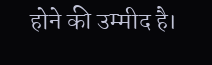होने की उम्मीद है।